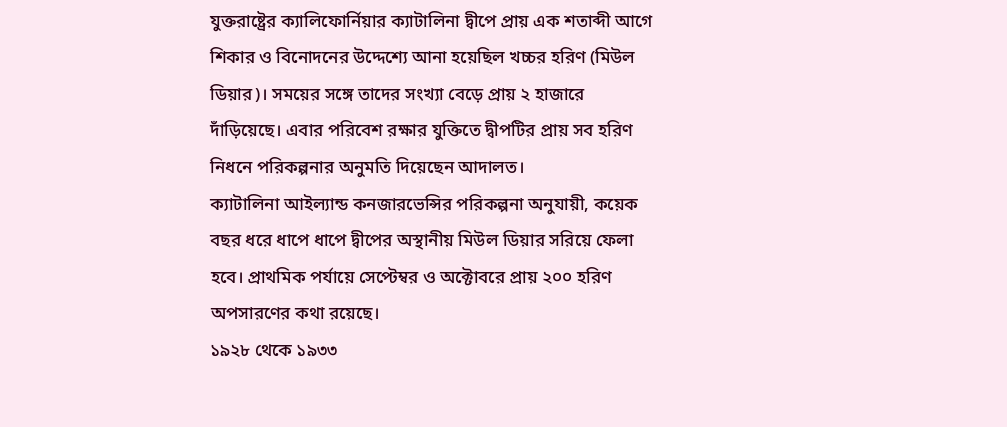যুক্তরাষ্ট্রের ক্যালিফোর্নিয়ার ক্যাটালিনা দ্বীপে প্রায় এক শতাব্দী আগে শিকার ও বিনোদনের উদ্দেশ্যে আনা হয়েছিল খচ্চর হরিণ (মিউল ডিয়ার)। সময়ের সঙ্গে তাদের সংখ্যা বেড়ে প্রায় ২ হাজারে দাঁড়িয়েছে। এবার পরিবেশ রক্ষার যুক্তিতে দ্বীপটির প্রায় সব হরিণ নিধনে পরিকল্পনার অনুমতি দিয়েছেন আদালত।
ক্যাটালিনা আইল্যান্ড কনজারভেন্সির পরিকল্পনা অনুযায়ী, কয়েক বছর ধরে ধাপে ধাপে দ্বীপের অস্থানীয় মিউল ডিয়ার সরিয়ে ফেলা হবে। প্রাথমিক পর্যায়ে সেপ্টেম্বর ও অক্টোবরে প্রায় ২০০ হরিণ অপসারণের কথা রয়েছে।
১৯২৮ থেকে ১৯৩৩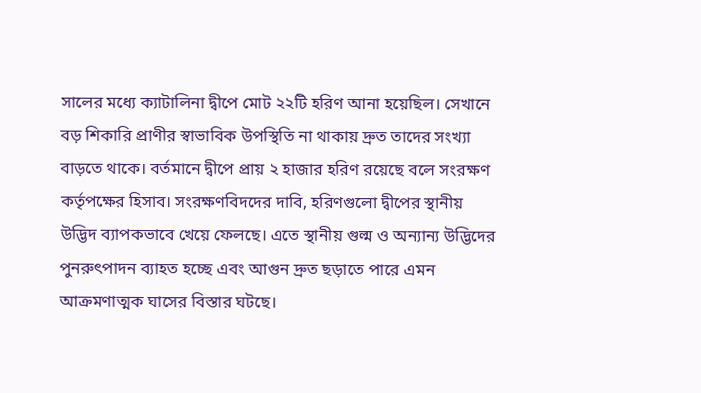সালের মধ্যে ক্যাটালিনা দ্বীপে মোট ২২টি হরিণ আনা হয়েছিল। সেখানে বড় শিকারি প্রাণীর স্বাভাবিক উপস্থিতি না থাকায় দ্রুত তাদের সংখ্যা বাড়তে থাকে। বর্তমানে দ্বীপে প্রায় ২ হাজার হরিণ রয়েছে বলে সংরক্ষণ কর্তৃপক্ষের হিসাব। সংরক্ষণবিদদের দাবি, হরিণগুলো দ্বীপের স্থানীয় উদ্ভিদ ব্যাপকভাবে খেয়ে ফেলছে। এতে স্থানীয় গুল্ম ও অন্যান্য উদ্ভিদের পুনরুৎপাদন ব্যাহত হচ্ছে এবং আগুন দ্রুত ছড়াতে পারে এমন আক্রমণাত্মক ঘাসের বিস্তার ঘটছে।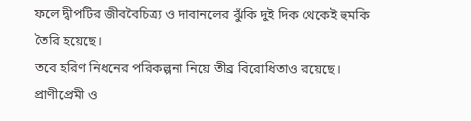ফলে দ্বীপটির জীববৈচিত্র্য ও দাবানলের ঝুঁকি দুই দিক থেকেই হুমকি তৈরি হয়েছে।
তবে হরিণ নিধনের পরিকল্পনা নিয়ে তীব্র বিরোধিতাও রয়েছে। প্রাণীপ্রেমী ও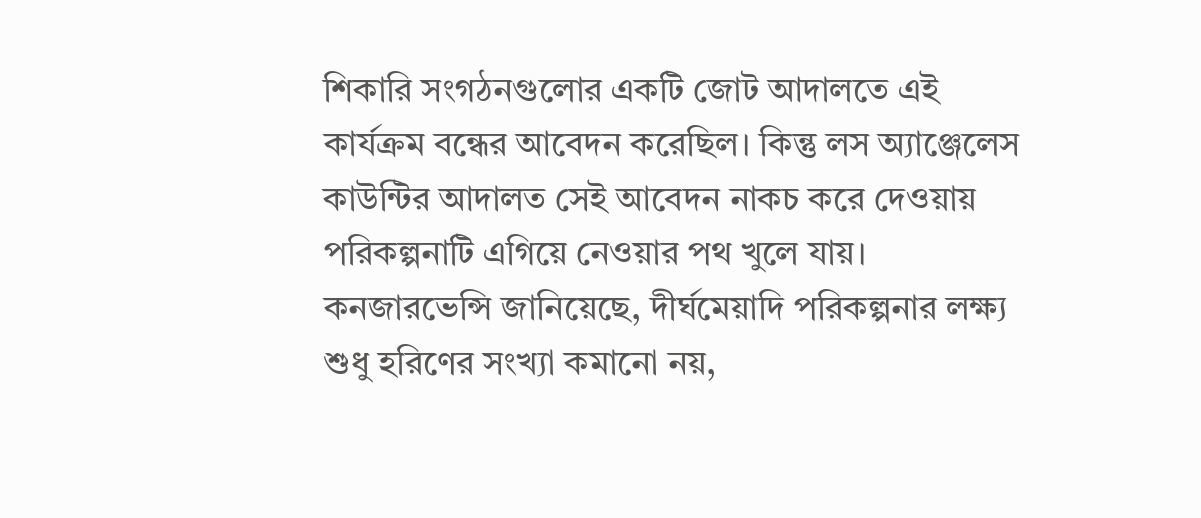শিকারি সংগঠনগুলোর একটি জোট আদালতে এই কার্যক্রম বন্ধের আবেদন করেছিল। কিন্তু লস অ্যাঞ্জেলেস কাউন্টির আদালত সেই আবেদন নাকচ করে দেওয়ায় পরিকল্পনাটি এগিয়ে নেওয়ার পথ খুলে যায়।
কনজারভেন্সি জানিয়েছে, দীর্ঘমেয়াদি পরিকল্পনার লক্ষ্য শুধু হরিণের সংখ্যা কমানো নয়,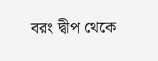বরং দ্বীপ থেকে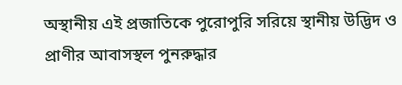অস্থানীয় এই প্রজাতিকে পুরোপুরি সরিয়ে স্থানীয় উদ্ভিদ ও প্রাণীর আবাসস্থল পুনরুদ্ধার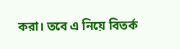করা। তবে এ নিয়ে বিতর্ক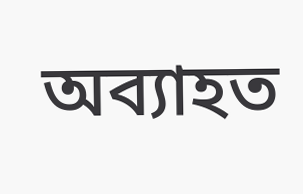অব্যাহত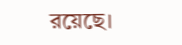রয়েছে।